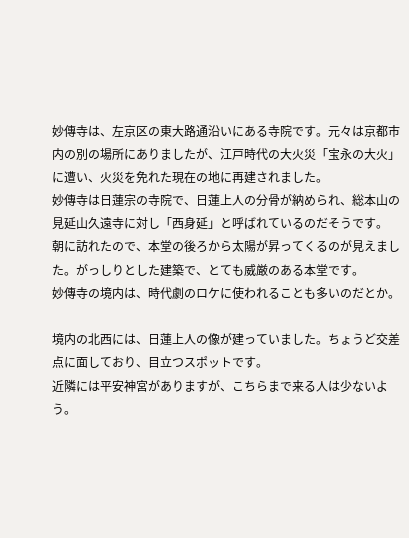妙傳寺は、左京区の東大路通沿いにある寺院です。元々は京都市内の別の場所にありましたが、江戸時代の大火災「宝永の大火」に遭い、火災を免れた現在の地に再建されました。
妙傳寺は日蓮宗の寺院で、日蓮上人の分骨が納められ、総本山の見延山久遠寺に対し「西身延」と呼ばれているのだそうです。
朝に訪れたので、本堂の後ろから太陽が昇ってくるのが見えました。がっしりとした建築で、とても威厳のある本堂です。
妙傳寺の境内は、時代劇のロケに使われることも多いのだとか。

境内の北西には、日蓮上人の像が建っていました。ちょうど交差点に面しており、目立つスポットです。
近隣には平安神宮がありますが、こちらまで来る人は少ないよう。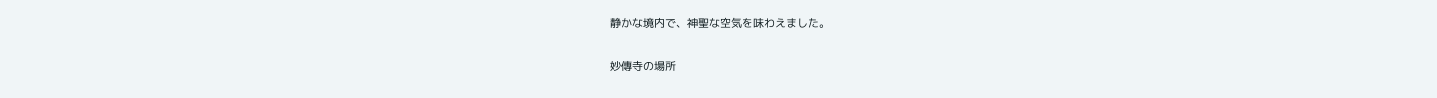静かな境内で、神聖な空気を味わえました。

妙傳寺の場所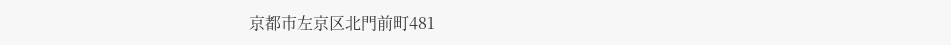京都市左京区北門前町481